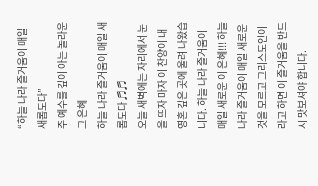“하늘 나라 즐거움이 매일 새롭도다”
주 예수를 깊이 아는 놀라운 그 은혜
하늘 나라 즐거움이 매일 새롭도다 ♬♬
오늘 새벽에는 자리에서 눈을 뜨자 마자 이 찬양이 내 영혼 깊은 곳에 울려 나왔습니다. 하늘 나라 즐거움이 매일 새로운 이 은혜!!! 하늘 나라 즐거움이 매일 새로운 것을 모르고 그리스도인이라고 하면 이 즐거움을 반드시 맛보셔야 합니다.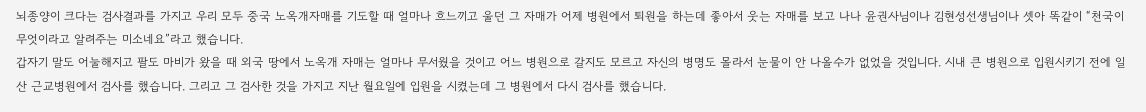뇌종양이 크다는 검사결과를 가지고 우리 모두 중국 노옥개자매를 기도할 때 얼마나 흐느끼고 울던 그 자매가 어제 병원에서 퇴원을 하는데 좋아서 웃는 자매를 보고 나나 윤권사님이나 김현성선생님이나 셋아 똑같이 “천국이 무엇이라고 알려주는 미소네요”라고 했습니다.
갑자기 말도 어눌해지고 팔도 마비가 왔을 때 외국 땅에서 노옥개 자매는 얼마나 무서웠을 것이고 어느 병원으로 갈지도 모르고 자신의 병명도 몰라서 눈물이 안 나올수가 없었을 것입니다. 시내 큰 병원으로 입원시키기 전에 일산 근교병원에서 검사를 했습니다. 그리고 그 검사한 것을 가지고 지난 월요일에 입원을 시켰는데 그 병원에서 다시 검사를 했습니다.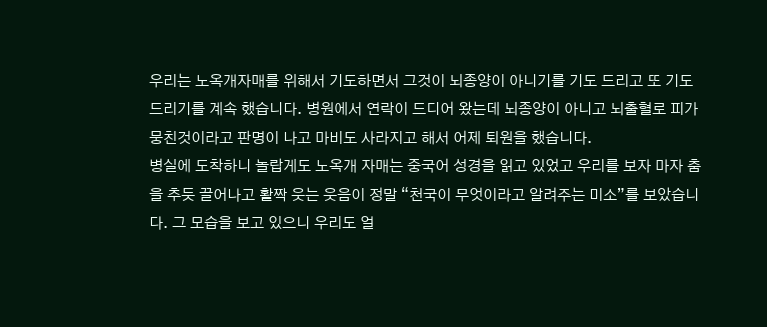우리는 노옥개자매를 위해서 기도하면서 그것이 뇌종양이 아니기를 기도 드리고 또 기도 드리기를 계속 했습니다. 병원에서 연락이 드디어 왔는데 뇌종양이 아니고 뇌출혈로 피가 뭉친것이라고 판명이 나고 마비도 사라지고 해서 어제 퇴원을 했습니다.
병실에 도착하니 놀랍게도 노옥개 자매는 중국어 성경을 읽고 있었고 우리를 보자 마자 춤을 추듯 끌어나고 활짝 웃는 웃음이 정말 “천국이 무엇이라고 알려주는 미소”를 보았습니다. 그 모습을 보고 있으니 우리도 얼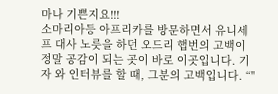마나 기쁜지요!!!
소마리아등 아프리카를 방문하면서 유니세프 대사 노릇을 하던 오드리 햅번의 고백이 정말 공감이 되는 곳이 바로 이곳입니다. 기자 와 인터뷰를 할 때, 그분의 고백입니다. “"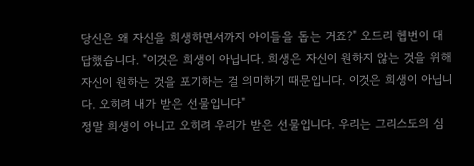당신은 왜 자신을 희생하면서까지 아이들을 돕는 거죠?" 오드리 헵번이 대답했습니다. "이것은 희생이 아닙니다. 희생은 자신이 원하지 않는 것을 위해 자신이 원하는 것을 포기하는 걸 의미하기 때문입니다. 이것은 희생이 아닙니다. 오히려 내가 받은 선물입니다"
정말 희생이 아니고 오히려 우리가 받은 선물입니다. 우리는 그리스도의 심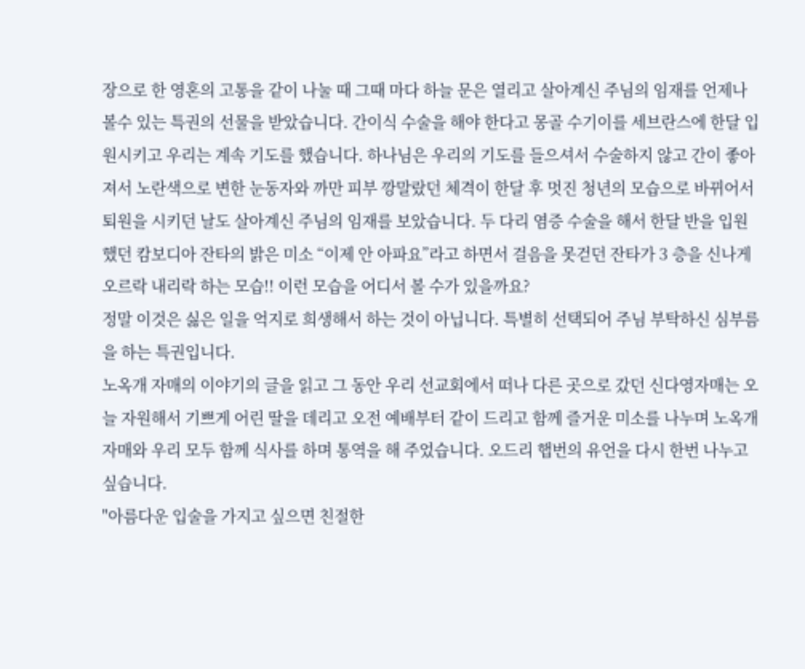장으로 한 영혼의 고통을 같이 나눌 때 그때 마다 하늘 문은 열리고 살아계신 주님의 임재를 언제나 볼수 있는 특권의 선물을 받았습니다. 간이식 수술을 해야 한다고 몽골 수기이를 세브란스에 한달 입원시키고 우리는 계속 기도를 했습니다. 하나님은 우리의 기도를 들으셔서 수술하지 않고 간이 좋아져서 노란색으로 변한 눈동자와 까만 피부 깡말랐던 체격이 한달 후 멋진 청년의 모습으로 바뀌어서 퇴원을 시키던 날도 살아계신 주님의 임재를 보았습니다. 두 다리 염증 수술을 해서 한달 반을 입원했던 캄보디아 잔타의 밝은 미소 “이제 안 아파요”라고 하면서 걸음을 못걷던 잔타가 3 층을 신나게 오르락 내리락 하는 모습!! 이런 모습을 어디서 볼 수가 있을까요?
정말 이것은 싫은 일을 억지로 희생해서 하는 것이 아닙니다. 특별히 선택되어 주님 부탁하신 심부름을 하는 특권입니다.
노옥개 자매의 이야기의 글을 읽고 그 동안 우리 선교회에서 떠나 다른 곳으로 갔던 신다영자매는 오늘 자원해서 기쁘게 어린 딸을 데리고 오전 예배부터 같이 드리고 함께 즐거운 미소를 나누며 노옥개 자매와 우리 모두 함께 식사를 하며 통역을 해 주었습니다. 오드리 햅번의 유언을 다시 한번 나누고 싶습니다.
"아름다운 입술을 가지고 싶으면 친절한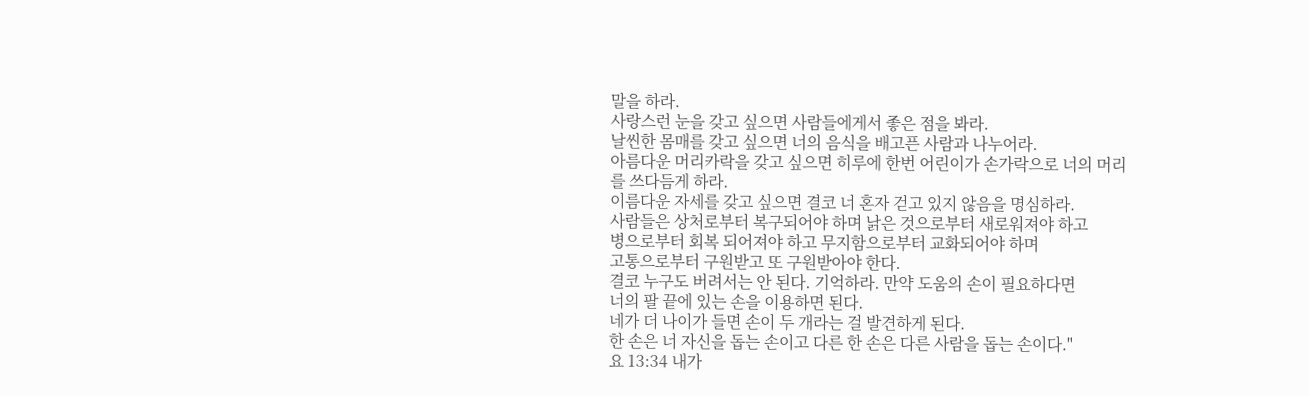말을 하라.
사랑스런 눈을 갖고 싶으면 사람들에게서 좋은 점을 봐라.
날씬한 몸매를 갖고 싶으면 너의 음식을 배고픈 사람과 나누어라.
아름다운 머리카락을 갖고 싶으면 히루에 한번 어린이가 손가락으로 너의 머리를 쓰다듬게 하라.
이름다운 자세를 갖고 싶으면 결코 너 혼자 걷고 있지 않음을 명심하라.
사람들은 상처로부터 복구되어야 하며 낡은 것으로부터 새로워져야 하고
병으로부터 회복 되어져야 하고 무지함으로부터 교화되어야 하며
고통으로부터 구원받고 또 구원받아야 한다.
결코 누구도 버려서는 안 된다. 기억하라. 만약 도움의 손이 필요하다면
너의 팔 끝에 있는 손을 이용하면 된다.
네가 더 나이가 들면 손이 두 개라는 걸 발견하게 된다.
한 손은 너 자신을 돕는 손이고 다른 한 손은 다른 사람을 돕는 손이다."
요 13:34 내가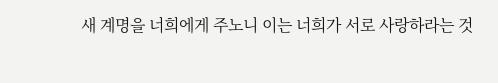새 계명을 너희에게 주노니 이는 너희가 서로 사랑하라는 것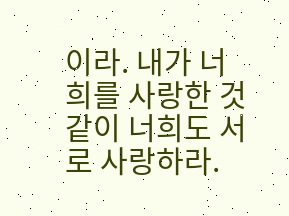이라. 내가 너희를 사랑한 것같이 너희도 서로 사랑하라.